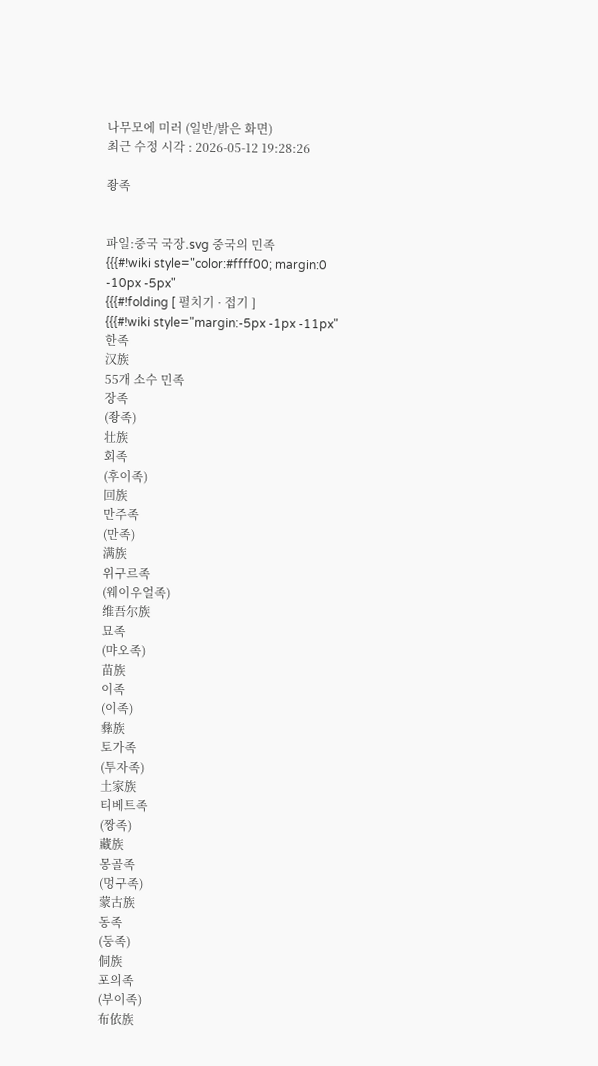나무모에 미러 (일반/밝은 화면)
최근 수정 시각 : 2026-05-12 19:28:26

좡족


파일:중국 국장.svg 중국의 민족
{{{#!wiki style="color:#ffff00; margin:0 -10px -5px"
{{{#!folding [ 펼치기 · 접기 ]
{{{#!wiki style="margin:-5px -1px -11px"
한족
汉族
55개 소수 민족
장족
(좡족)
壮族
회족
(후이족)
回族
만주족
(만족)
满族
위구르족
(웨이우얼족)
维吾尔族
묘족
(먀오족)
苗族
이족
(이족)
彝族
토가족
(투자족)
土家族
티베트족
(짱족)
藏族
몽골족
(멍구족)
蒙古族
동족
(둥족)
侗族
포의족
(부이족)
布依族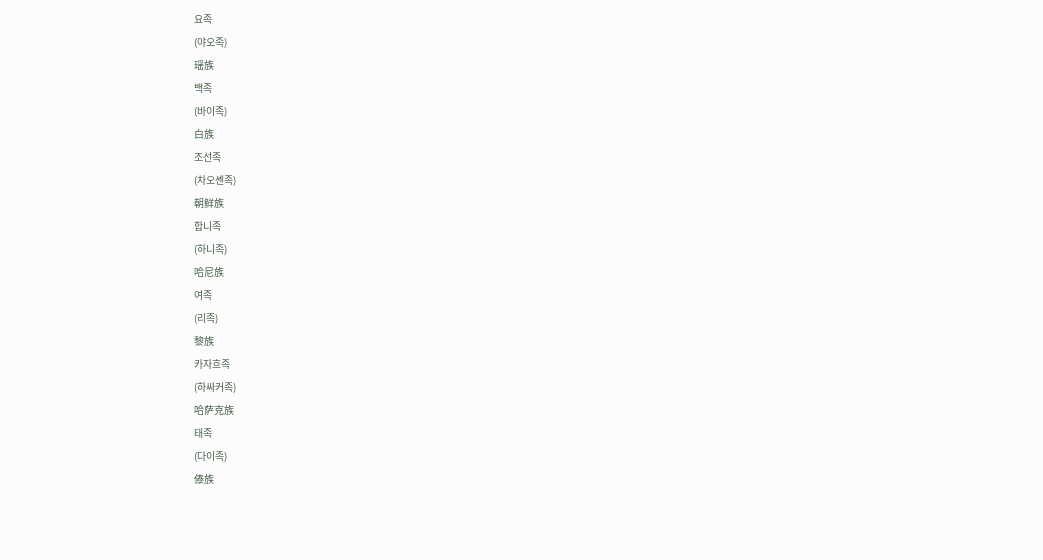요족
(야오족)
瑶族
백족
(바이족)
白族
조선족
(차오셴족)
朝鲜族
합니족
(하니족)
哈尼族
여족
(리족)
黎族
카자흐족
(하싸커족)
哈萨克族
태족
(다이족)
傣族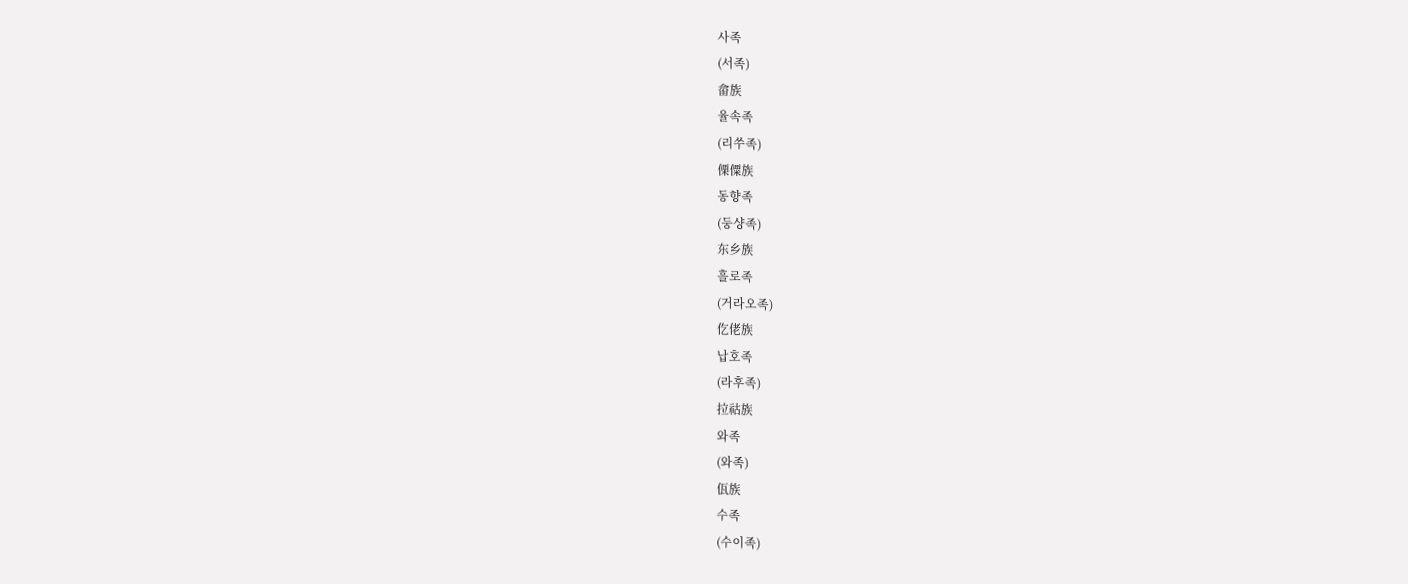사족
(서족)
畲族
율속족
(리쑤족)
傈僳族
동향족
(둥샹족)
东乡族
흘로족
(거라오족)
仡佬族
납호족
(라후족)
拉祜族
와족
(와족)
佤族
수족
(수이족)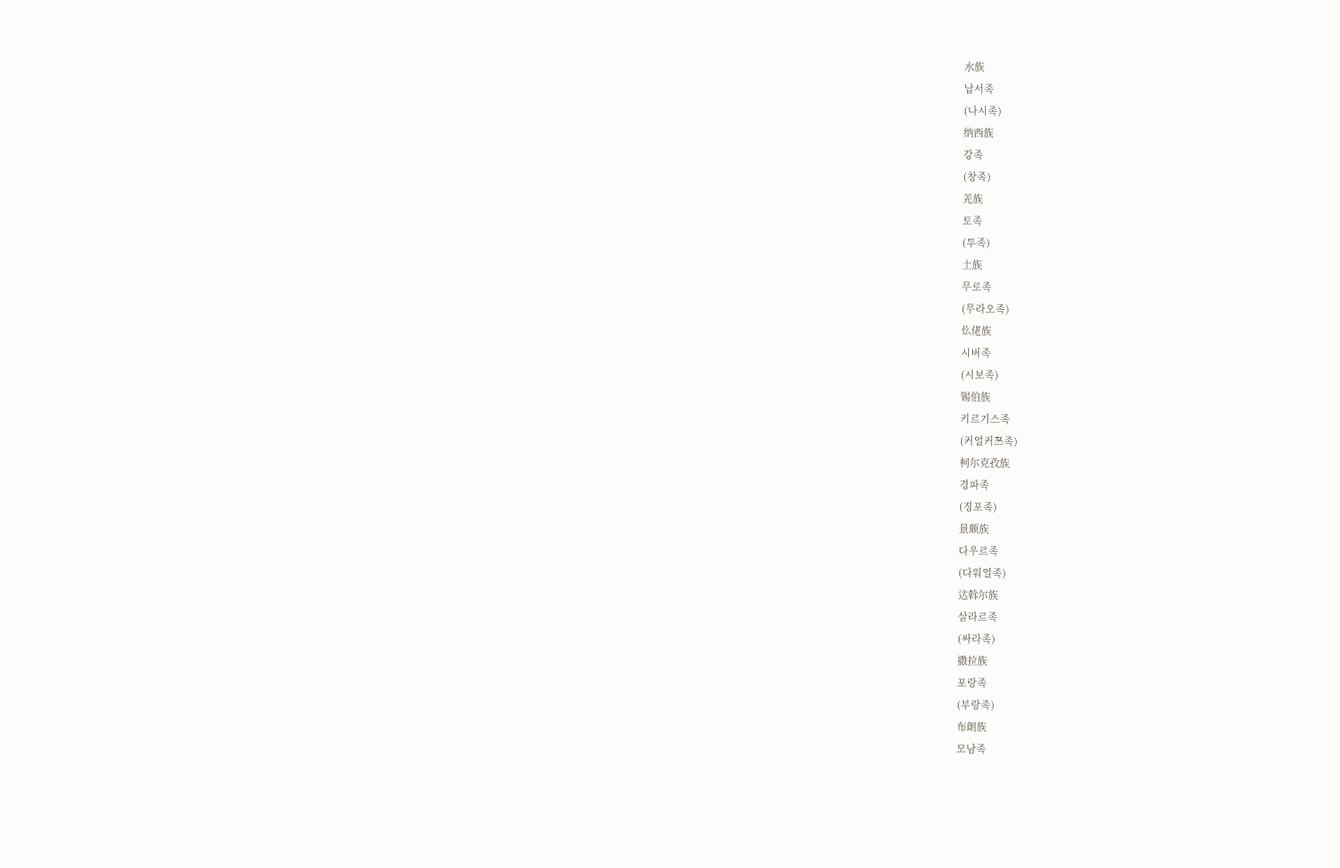水族
납서족
(나시족)
纳西族
강족
(창족)
羌族
토족
(투족)
土族
무로족
(무라오족)
仫佬族
시버족
(시보족)
锡伯族
키르기스족
(커얼커쯔족)
柯尔克孜族
경파족
(징포족)
景颇族
다우르족
(다워얼족)
达斡尔族
살라르족
(싸라족)
撒拉族
포랑족
(부랑족)
布朗族
모남족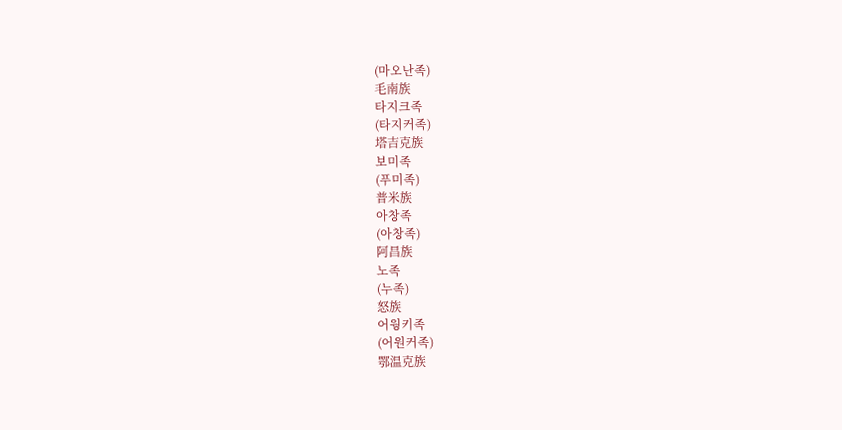(마오난족)
毛南族
타지크족
(타지커족)
塔吉克族
보미족
(푸미족)
普米族
아창족
(아창족)
阿昌族
노족
(누족)
怒族
어웡키족
(어원커족)
鄂温克族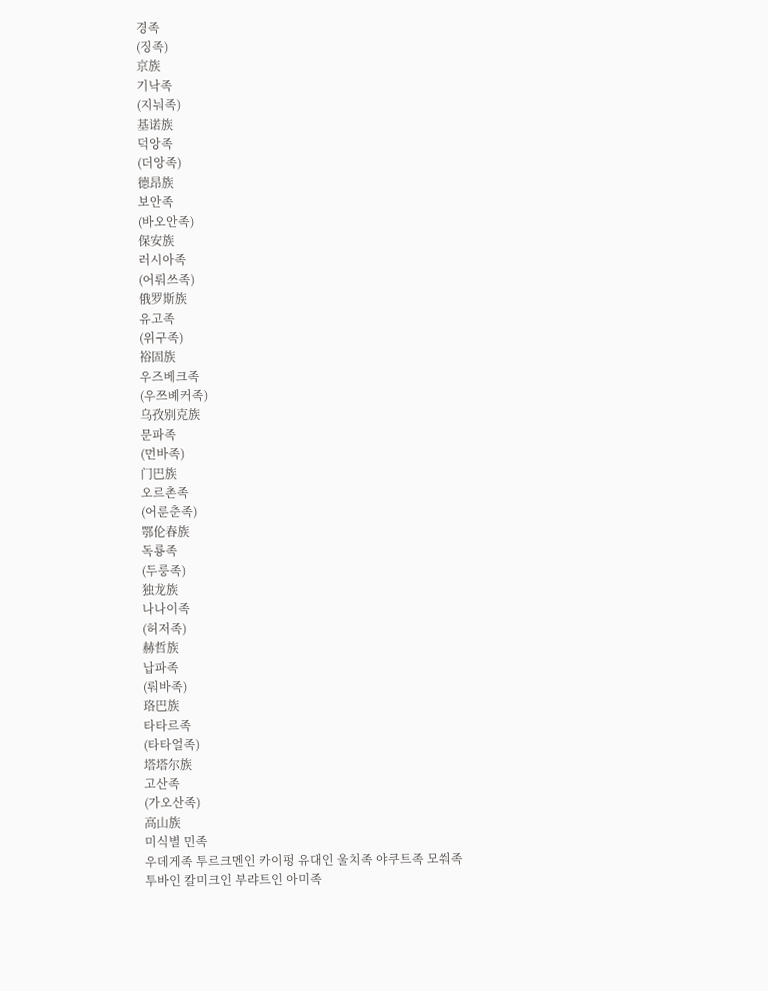경족
(징족)
京族
기낙족
(지눠족)
基诺族
덕앙족
(더앙족)
德昂族
보안족
(바오안족)
保安族
러시아족
(어뤄쓰족)
俄罗斯族
유고족
(위구족)
裕固族
우즈베크족
(우쯔볘커족)
乌孜别克族
문파족
(먼바족)
门巴族
오르촌족
(어룬춘족)
鄂伦春族
독룡족
(두룽족)
独龙族
나나이족
(허저족)
赫哲族
납파족
(뤄바족)
珞巴族
타타르족
(타타얼족)
塔塔尔族
고산족
(가오산족)
高山族
미식별 민족
우데게족 투르크멘인 카이펑 유대인 울치족 야쿠트족 모쒀족
투바인 칼미크인 부랴트인 아미족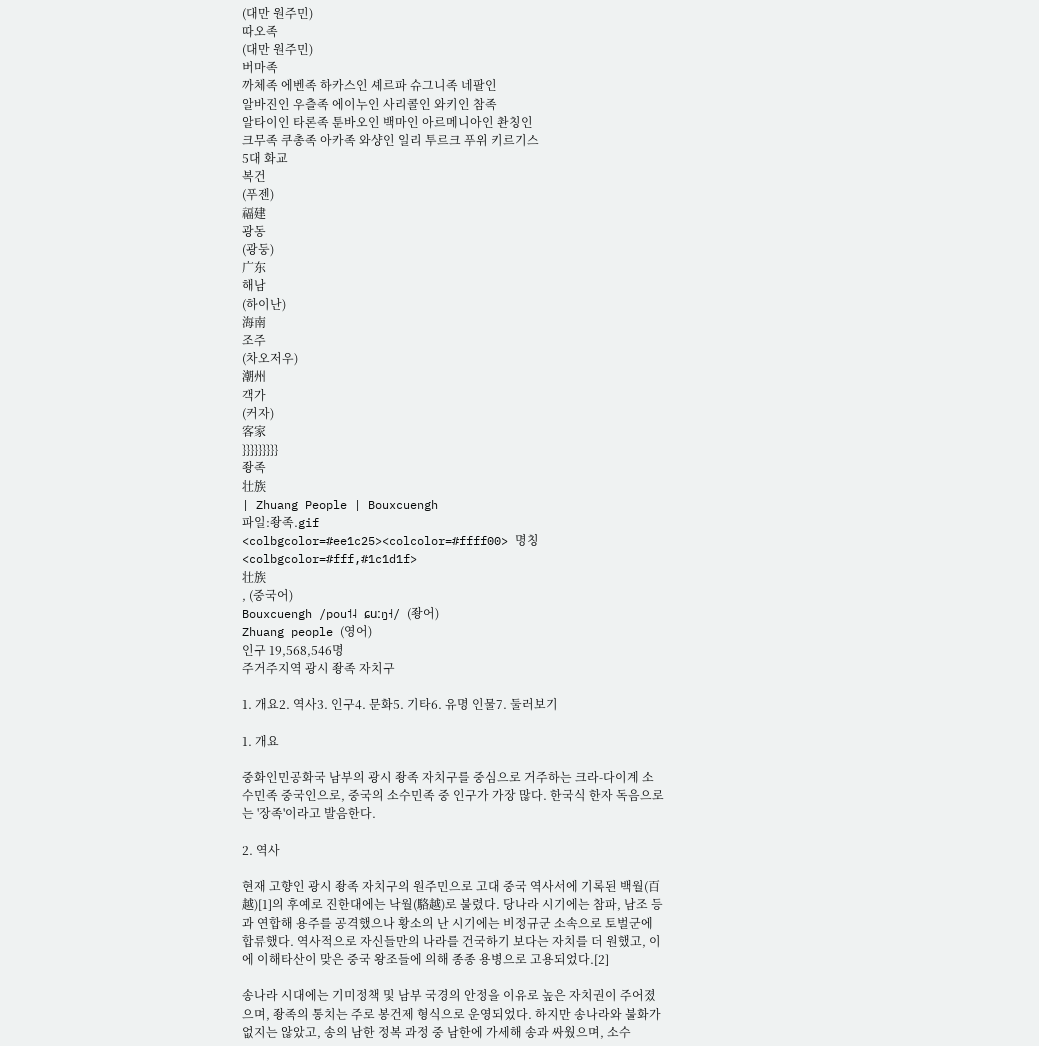(대만 원주민)
따오족
(대만 원주민)
버마족
까체족 에벤족 하카스인 셰르파 슈그니족 네팔인
알바진인 우츨족 에이누인 사리콜인 와키인 참족
알타이인 타론족 툰바오인 백마인 아르메니아인 촨칭인
크무족 쿠총족 아카족 와샹인 일리 투르크 푸위 키르기스
5대 화교
복건
(푸젠)
福建
광동
(광둥)
广东
해남
(하이난)
海南
조주
(차오저우)
潮州
객가
(커자)
客家
}}}}}}}}}
좡족
壮族
| Zhuang People | Bouxcuengh
파일:좡족.gif
<colbgcolor=#ee1c25><colcolor=#ffff00> 명칭 <colbgcolor=#fff,#1c1d1f>
壮族
, (중국어)
Bouxcuengh /pou˦˨ ɕuːŋ˧/ (좡어)
Zhuang people (영어)
인구 19,568,546명
주거주지역 광시 좡족 자치구

1. 개요2. 역사3. 인구4. 문화5. 기타6. 유명 인물7. 둘러보기

1. 개요

중화인민공화국 남부의 광시 좡족 자치구를 중심으로 거주하는 크라-다이계 소수민족 중국인으로, 중국의 소수민족 중 인구가 가장 많다. 한국식 한자 독음으로는 '장족'이라고 발음한다.

2. 역사

현재 고향인 광시 좡족 자치구의 원주민으로 고대 중국 역사서에 기록된 백월(百越)[1]의 후예로 진한대에는 낙월(駱越)로 불렸다. 당나라 시기에는 참파, 남조 등과 연합해 용주를 공격했으나 황소의 난 시기에는 비정규군 소속으로 토벌군에 합류했다. 역사적으로 자신들만의 나라를 건국하기 보다는 자치를 더 원했고, 이에 이해타산이 맞은 중국 왕조들에 의해 종종 용병으로 고용되었다.[2]

송나라 시대에는 기미정책 및 남부 국경의 안정을 이유로 높은 자치권이 주어졌으며, 좡족의 통치는 주로 봉건제 형식으로 운영되었다. 하지만 송나라와 불화가 없지는 않았고, 송의 남한 정복 과정 중 남한에 가세해 송과 싸웠으며, 소수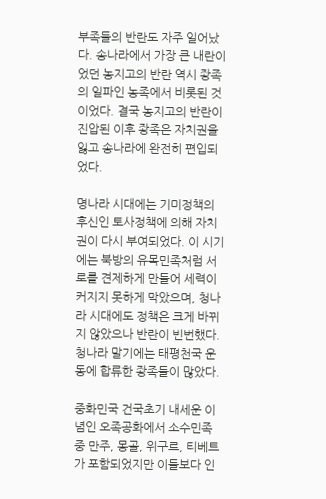부족들의 반란도 자주 일어났다. 송나라에서 가장 큰 내란이었던 농지고의 반란 역시 좡족의 일파인 농족에서 비롯된 것이었다. 결국 농지고의 반란이 진압된 이후 좡족은 자치권을 잃고 송나라에 완전히 편입되었다.

명나라 시대에는 기미정책의 후신인 토사정책에 의해 자치권이 다시 부여되었다. 이 시기에는 북방의 유목민족처럼 서로를 견제하게 만들어 세력이 커지지 못하게 막았으며, 청나라 시대에도 정책은 크게 바뀌지 않았으나 반란이 빈번했다. 청나라 말기에는 태평천국 운동에 합류한 좡족들이 많았다.

중화민국 건국초기 내세운 이념인 오족공화에서 소수민족 중 만주, 몽골, 위구르, 티베트가 포함되었지만 이들보다 인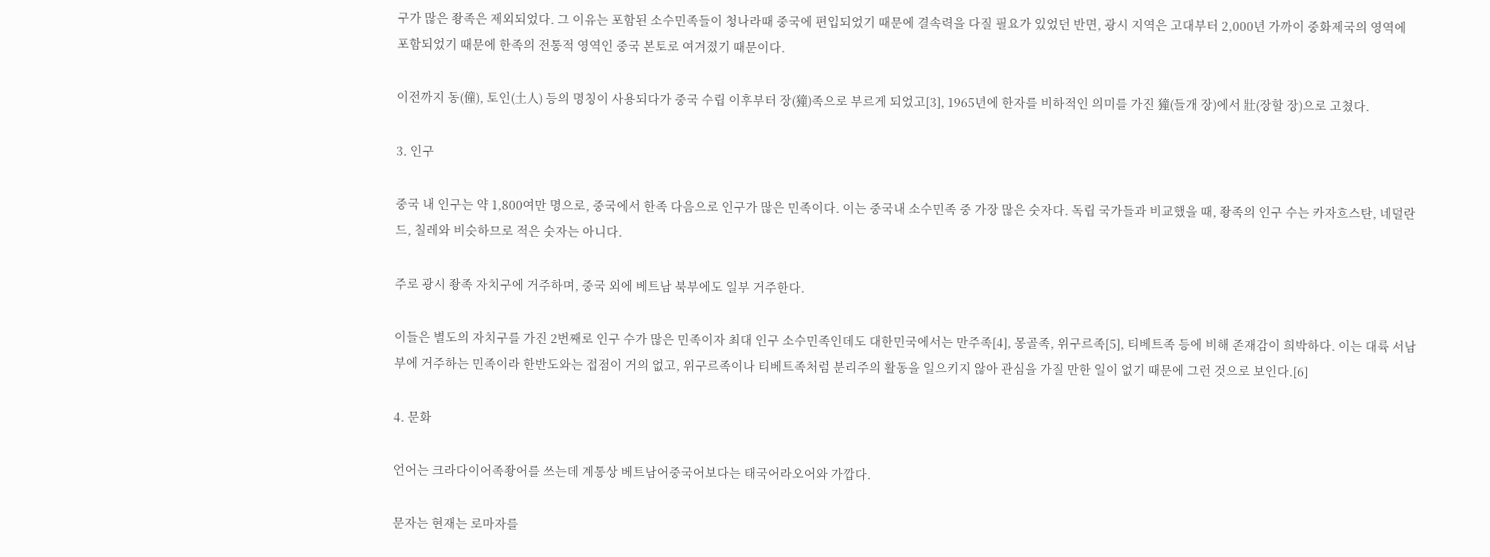구가 많은 좡족은 제외되었다. 그 이유는 포함된 소수민족들이 청나라때 중국에 편입되었기 때문에 결속력을 다질 필요가 있었던 반면, 광시 지역은 고대부터 2,000년 가까이 중화제국의 영역에 포함되었기 때문에 한족의 전통적 영역인 중국 본토로 여겨졌기 때문이다.

이전까지 동(僮), 토인(土人) 등의 명칭이 사용되다가 중국 수립 이후부터 장(獞)족으로 부르게 되었고[3], 1965년에 한자를 비하적인 의미를 가진 獞(들개 장)에서 壯(장할 장)으로 고쳤다.

3. 인구

중국 내 인구는 약 1,800여만 명으로, 중국에서 한족 다음으로 인구가 많은 민족이다. 이는 중국내 소수민족 중 가장 많은 숫자다. 독립 국가들과 비교했을 때, 좡족의 인구 수는 카자흐스탄, 네덜란드, 칠레와 비슷하므로 적은 숫자는 아니다.

주로 광시 좡족 자치구에 거주하며, 중국 외에 베트남 북부에도 일부 거주한다.

이들은 별도의 자치구를 가진 2번째로 인구 수가 많은 민족이자 최대 인구 소수민족인데도 대한민국에서는 만주족[4], 몽골족, 위구르족[5], 티베트족 등에 비해 존재감이 희박하다. 이는 대륙 서남부에 거주하는 민족이라 한반도와는 접점이 거의 없고, 위구르족이나 티베트족처럼 분리주의 활동을 일으키지 않아 관심을 가질 만한 일이 없기 때문에 그런 것으로 보인다.[6]

4. 문화

언어는 크라다이어족좡어를 쓰는데 계통상 베트남어중국어보다는 태국어라오어와 가깝다.

문자는 현재는 로마자를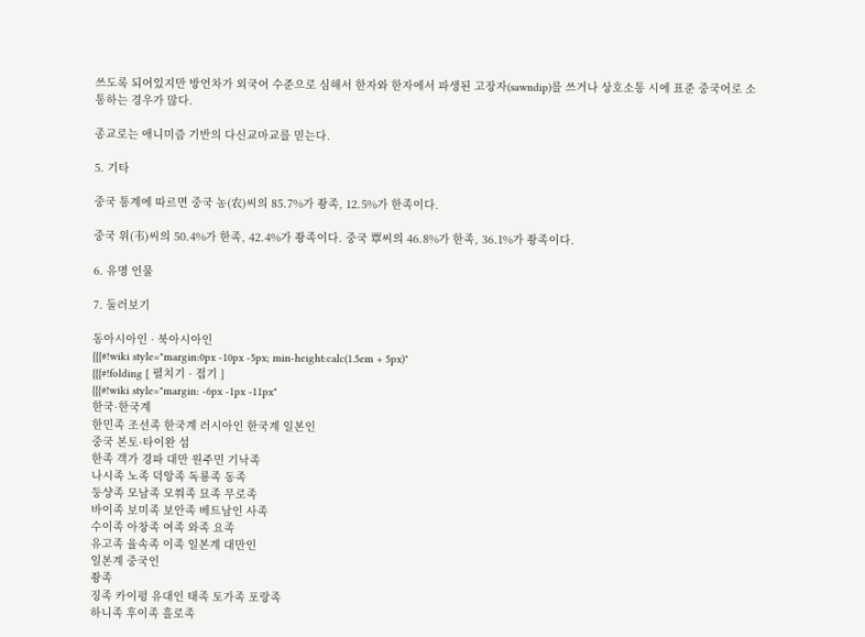쓰도록 되어있지만 방언차가 외국어 수준으로 심해서 한자와 한자에서 파생된 고장자(sawndip)를 쓰거나 상호소통 시에 표준 중국어로 소통하는 경우가 많다.

종교로는 애니미즘 기반의 다신교마교를 믿는다.

5. 기타

중국 통계에 따르면 중국 농(农)씨의 85.7%가 좡족, 12.5%가 한족이다.

중국 위(韦)씨의 50.4%가 한족, 42.4%가 좡족이다. 중국 覃씨의 46.8%가 한족, 36.1%가 좡족이다.

6. 유명 인물

7. 둘러보기

동아시아인 · 북아시아인
{{{#!wiki style="margin:0px -10px -5px; min-height:calc(1.5em + 5px)"
{{{#!folding [ 펼치기 · 접기 ]
{{{#!wiki style="margin: -6px -1px -11px"
한국·한국계
한민족 조선족 한국계 러시아인 한국계 일본인
중국 본토·타이완 섬
한족 객가 경파 대만 원주민 기낙족
나시족 노족 덕앙족 독룡족 동족
둥샹족 모남족 모쒀족 묘족 무로족
바이족 보미족 보안족 베트남인 사족
수이족 아창족 여족 와족 요족
유고족 율속족 이족 일본계 대만인
일본계 중국인
좡족
징족 카이펑 유대인 태족 토가족 포랑족
하니족 후이족 흘로족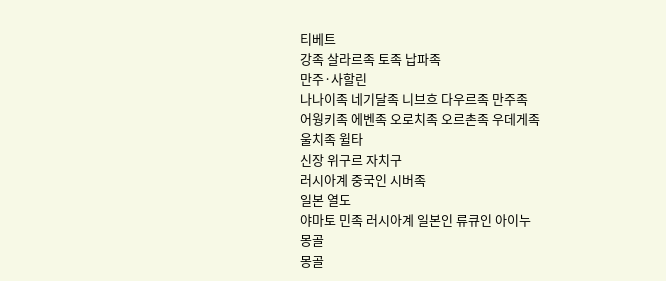티베트
강족 살라르족 토족 납파족
만주·사할린
나나이족 네기달족 니브흐 다우르족 만주족
어웡키족 에벤족 오로치족 오르촌족 우데게족
울치족 윌타
신장 위구르 자치구
러시아계 중국인 시버족
일본 열도
야마토 민족 러시아계 일본인 류큐인 아이누
몽골
몽골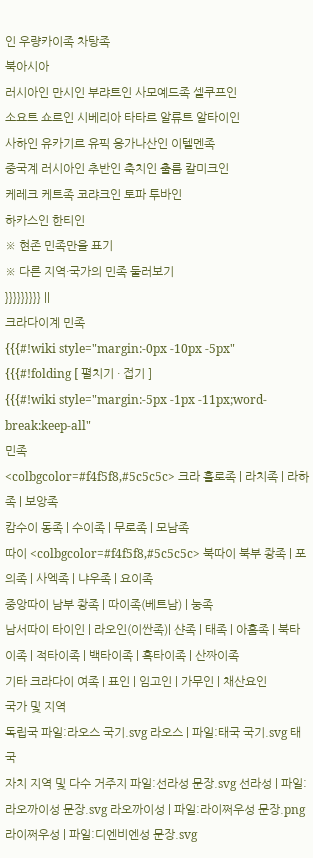인 우량카이족 차탕족
북아시아
러시아인 만시인 부랴트인 사모예드족 셀쿠프인
소요트 쇼르인 시베리아 타타르 알류트 알타이인
사하인 유카기르 유픽 응가나산인 이텔멘족
중국계 러시아인 추반인 축치인 출름 칼미크인
케레크 케트족 코랴크인 토파 투바인
하카스인 한티인
※ 현존 민족만을 표기
※ 다른 지역·국가의 민족 둘러보기
}}}}}}}}} ||
크라다이계 민족
{{{#!wiki style="margin:-0px -10px -5px"
{{{#!folding [ 펼치기 · 접기 ]
{{{#!wiki style="margin:-5px -1px -11px;word-break:keep-all"
민족
<colbgcolor=#f4f5f8,#5c5c5c> 크라 흘로족 | 라치족 | 라하족 | 보앙족
캄수이 동족 | 수이족 | 무로족 | 모남족
따이 <colbgcolor=#f4f5f8,#5c5c5c> 북따이 북부 좡족 | 포의족 | 사엑족 | 냐우족 | 요이족
중앙따이 남부 좡족 | 따이족(베트남) | 눙족
남서따이 타이인 | 라오인(이싼족)| 샨족 | 태족 | 아홈족 | 북타이족 | 적타이족 | 백타이족 | 흑타이족 | 산짜이족
기타 크라다이 여족 | 표인 | 임고인 | 가무인 | 채산요인
국가 및 지역
독립국 파일:라오스 국기.svg 라오스 | 파일:태국 국기.svg 태국
자치 지역 및 다수 거주지 파일:선라성 문장.svg 선라성 | 파일:라오까이성 문장.svg 라오까이성 | 파일:라이쩌우성 문장.png 라이쩌우성 | 파일:디엔비엔성 문장.svg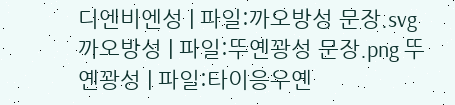디엔비엔성 | 파일:까오방성 문장.svg 까오방성 | 파일:뚜옌꽝성 문장.png 뚜옌꽝성 | 파일:타이응우옌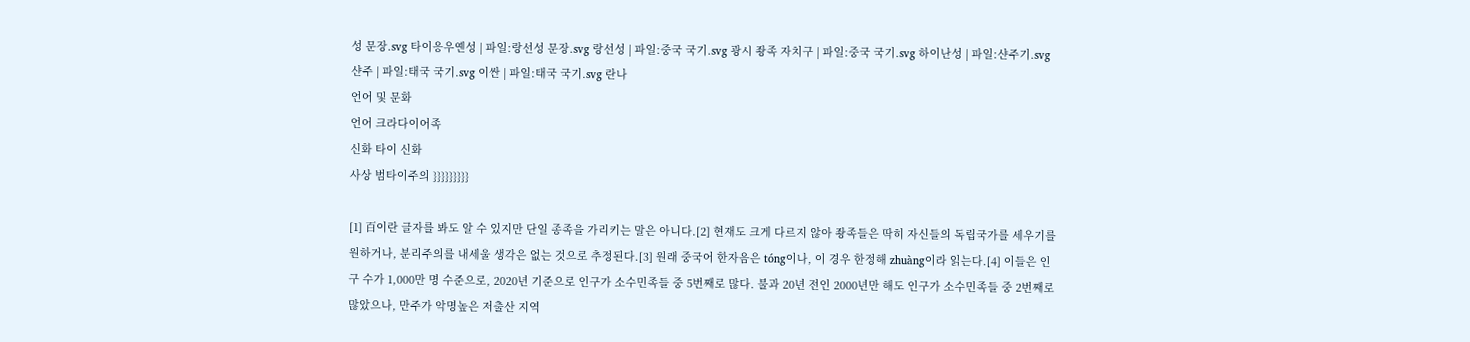성 문장.svg 타이응우옌성 | 파일:랑선성 문장.svg 랑선성 | 파일:중국 국기.svg 광시 좡족 자치구 | 파일:중국 국기.svg 하이난성 | 파일:샨주기.svg 샨주 | 파일:태국 국기.svg 이싼 | 파일:태국 국기.svg 란나
언어 및 문화
언어 크라다이어족
신화 타이 신화
사상 범타이주의 }}}}}}}}}

[1] 百이란 글자를 봐도 알 수 있지만 단일 종족을 가리키는 말은 아니다.[2] 현재도 크게 다르지 않아 좡족들은 딱히 자신들의 독립국가를 세우기를 원하거나, 분리주의를 내세울 생각은 없는 것으로 추정된다.[3] 원래 중국어 한자음은 tóng이나, 이 경우 한정해 zhuàng이라 읽는다.[4] 이들은 인구 수가 1,000만 명 수준으로, 2020년 기준으로 인구가 소수민족들 중 5번째로 많다. 불과 20년 전인 2000년만 해도 인구가 소수민족들 중 2번째로 많았으나, 만주가 악명높은 저출산 지역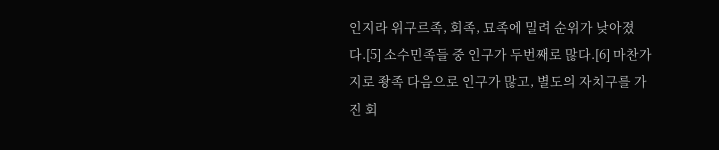인지라 위구르족, 회족, 묘족에 밀려 순위가 낮아졌다.[5] 소수민족들 중 인구가 두번째로 많다.[6] 마찬가지로 좡족 다음으로 인구가 많고, 별도의 자치구를 가진 회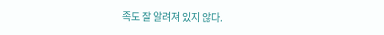족도 잘 알려져 있지 않다.